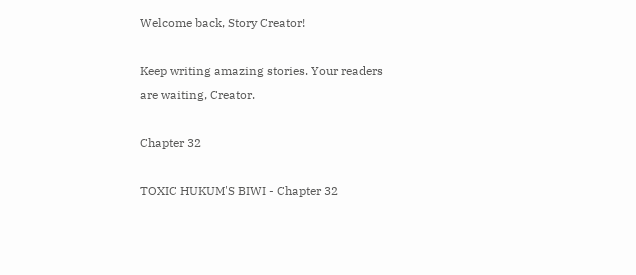Welcome back, Story Creator!

Keep writing amazing stories. Your readers are waiting, Creator.

Chapter 32

TOXIC HUKUM'S BIWI - Chapter 32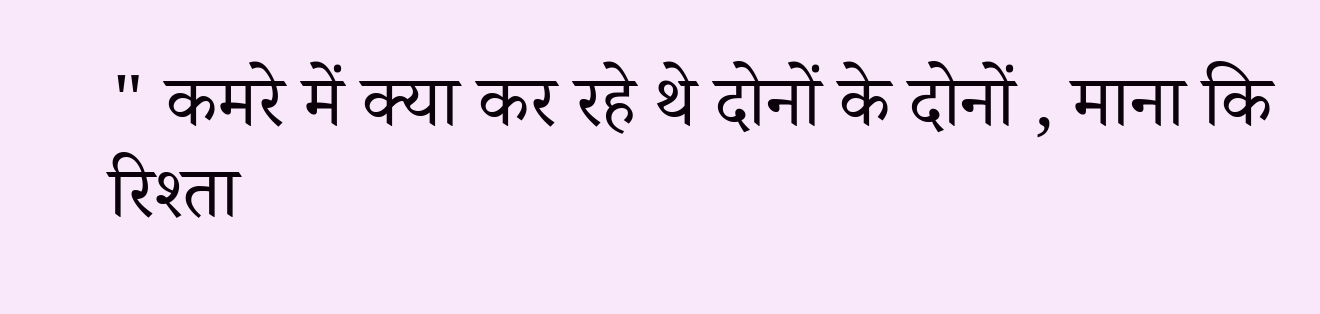" कमरे में क्या कर रहे थे दोनों के दोनों , माना कि रिश्ता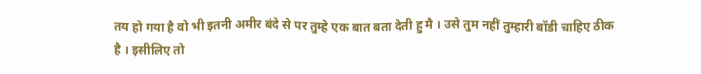तय हो गया है वो भी इतनी अमीर बंदे से पर तुम्हे एक बात बता देती हु मै । उसे तुम नहीं तुम्हारी बॉडी चाहिए ठीक है । इसीलिए तो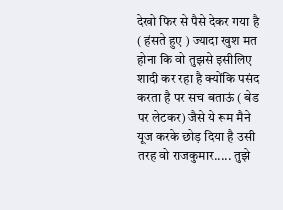देखो फिर से पैसे देकर गया है ( हंसते हुए ) ज्यादा खुश मत होना कि वो तुझसे इसीलिए शादी कर रहा है क्योंकि पसंद करता है पर सच बताऊं ( बेड पर लेटकर) जैसे ये रूम मैने यूज करके छोड़ दिया है उसी तरह वो राजकुमार..... तुझे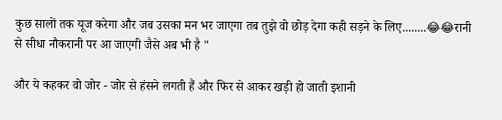कुछ सालों तक यूज करेगा और जब उसका मन भर जाएगा तब तुझे वो छोड़ देगा कही सड़ने के लिए........😂😂रानी से सीधा नौकरानी पर आ जाएगी जैसे अब भी है "

और ये कहकर वो जोर - जोर से हंसने लगती हैं और फिर से आकर खड़ी हो जाती इशानी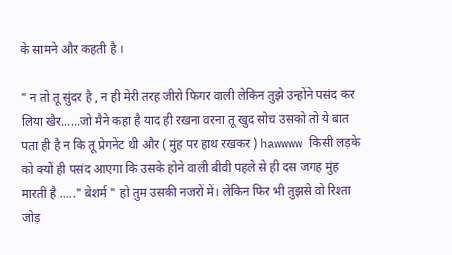के सामने और कहती है ।

" न तो तू सुंदर है , न ही मेरी तरह जीरो फिगर वाली लेकिन तुझे उन्होंने पसंद कर लिया खैर......जो मैने कहा है याद ही रखना वरना तू खुद सोच उसको तो ये बात पता ही है न कि तू प्रेगनेंट थी और ( मुंह पर हाथ रखकर ) hawwww किसी लड़के को क्यों ही पसंद आएगा कि उसके होने वाली बीवी पहले से ही दस जगह मुंह मारती है ....." बेशर्म " हो तुम उसकी नजरों में। लेकिन फिर भी तुझसे वो रिश्ता जोड़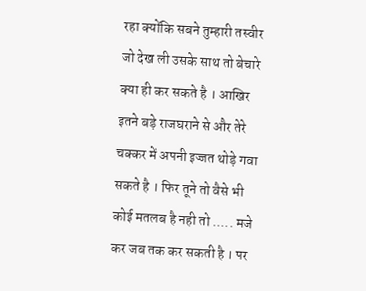रहा क्योंकि सबने तुम्हारी तस्वीर जो देख ली उसके साथ तो बेचारे क्या ही कर सकते है । आखिर इतने बड़े राजघराने से और तेरे चक्कर में अपनी इज्जत थोड़े गवा सकते है । फिर तूने तो वैसे भी कोई मतलब है नही तो ..... मजे कर जब तक कर सकती है । पर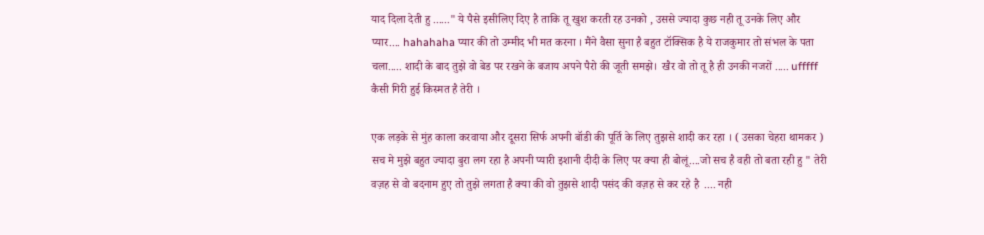याद दिला देती हु ......" ये पैसे इसीलिए दिए है ताकि तू खुश करती रह उनको , उससे ज्यादा कुछ नही तू उनके लिए और प्यार.... hahahaha प्यार की तो उम्मीद भी मत करना । मैंने वैसा सुना है बहुत टॉक्सिक है ये राजकुमार तो संभल के पता चला..... शादी के बाद तुझे वो बेड पर रखने के बजाय अपने पैरो की जूती समझे।  खैर वो तो तू है ही उनकी नजरों ..... ufffff कैसी गिरी हुई किस्मत है तेरी ।

एक लड़के से मुंह काला करवाया और दूसरा सिर्फ अपनी बॉडी की पूर्ति के लिए तुझसे शादी कर रहा । ( उसका चेहरा थामकर ) सच मे मुझे बहुत ज्यादा बुरा लग रहा है अपनी प्यारी इशानी दीदी के लिए पर क्या ही बोलूं....जो सच है वही तो बता रही हु " तेरी वज़ह से वो बदनाम हुए तो तुझे लगता है क्या की वो तुझसे शादी पसंद की वज़ह से कर रहे है  .... नही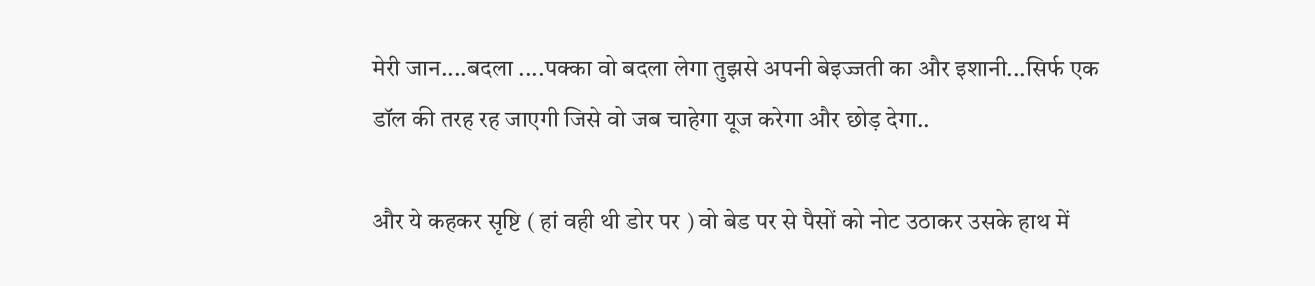मेरी जान....बदला ....पक्का वो बदला लेगा तुझसे अपनी बेइज्जती का और इशानी...सिर्फ एक डॉल की तरह रह जाएगी जिसे वो जब चाहेगा यूज करेगा और छोड़ देगा..

और ये कहकर सृष्टि ( हां वही थी डोर पर ) वो बेड पर से पैसों को नोट उठाकर उसके हाथ में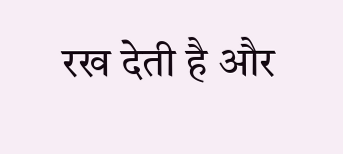रख देती है और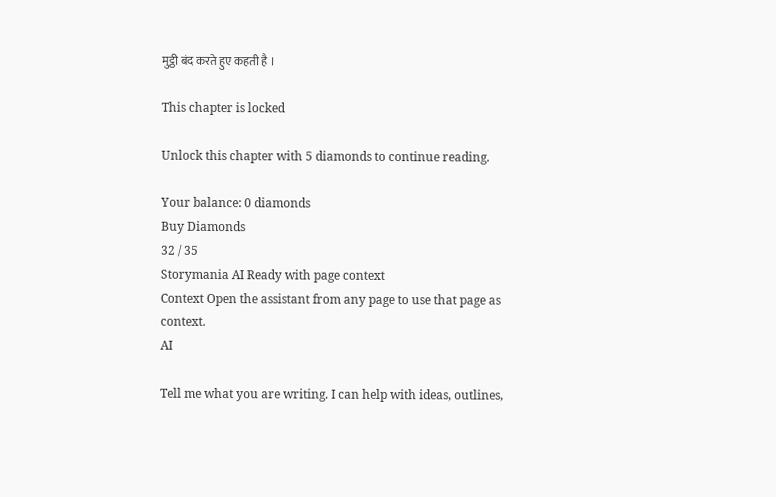मुट्ठी बंद करते हुए कहती है ।

This chapter is locked

Unlock this chapter with 5 diamonds to continue reading.

Your balance: 0 diamonds
Buy Diamonds
32 / 35
Storymania AI Ready with page context
Context Open the assistant from any page to use that page as context.
AI

Tell me what you are writing. I can help with ideas, outlines,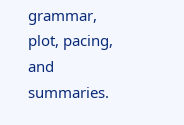grammar, plot, pacing, and summaries.